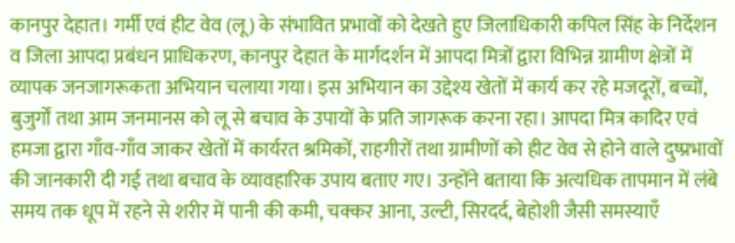कानपुर देहात। गर्मी एवं हीट वेव (लू) के संभावित प्रभावों को देखते हुए जिलाधिकारी कपिल सिंह के निर्देशन व जिला आपदा प्रबंधन प्राधिकरण, कानपुर देहात के मार्गदर्शन में आपदा मित्रों द्वारा विभिन्न ग्रामीण क्षेत्रों में व्यापक जनजागरूकता अभियान चलाया गया। इस अभियान का उद्देश्य खेतों में कार्य कर रहे मजदूरों, बच्चों, बुजुर्गों तथा आम जनमानस को लू से बचाव के उपायों के प्रति जागरूक करना रहा। आपदा मित्र कादिर एवं हमजा द्वारा गाँव-गाँव जाकर खेतों में कार्यरत श्रमिकों, राहगीरों तथा ग्रामीणों को हीट वेव से होने वाले दुष्प्रभावों की जानकारी दी गई तथा बचाव के व्यावहारिक उपाय बताए गए। उन्होंने बताया कि अत्यधिक तापमान में लंबे समय तक धूप में रहने से शरीर में पानी की कमी, चक्कर आना, उल्टी, सिरदर्द, बेहोशी जैसी समस्याएँ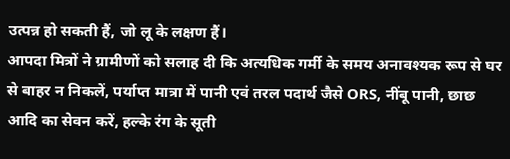उत्पन्न हो सकती हैं, जो लू के लक्षण हैं।
आपदा मित्रों ने ग्रामीणों को सलाह दी कि अत्यधिक गर्मी के समय अनावश्यक रूप से घर से बाहर न निकलें, पर्याप्त मात्रा में पानी एवं तरल पदार्थ जैसे ORS, नींबू पानी, छाछ आदि का सेवन करें, हल्के रंग के सूती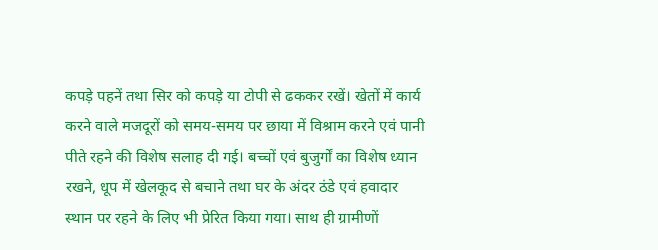कपड़े पहनें तथा सिर को कपड़े या टोपी से ढककर रखें। खेतों में कार्य करने वाले मजदूरों को समय-समय पर छाया में विश्राम करने एवं पानी पीते रहने की विशेष सलाह दी गई। बच्चों एवं बुजुर्गों का विशेष ध्यान रखने, धूप में खेलकूद से बचाने तथा घर के अंदर ठंडे एवं हवादार स्थान पर रहने के लिए भी प्रेरित किया गया। साथ ही ग्रामीणों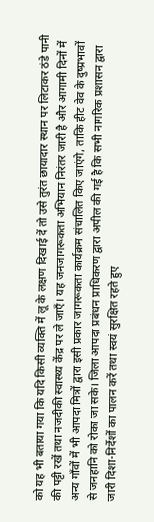को यह भी बताया गया कि यदि किसी व्यक्ति में लू के लक्षण दिखाई दें तो उसे तुरंत छायादार स्थान पर लिटाकर ठंडे पानी की पट्टी रखें तथा नजदीकी स्वास्थ्य केंद्र पर ले जाएँ। यह जनजागरूकता अभियान निरंतर जारी है और आगामी दिनों में अन्य गाँवों में भी आपदा मित्रों द्वारा इसी प्रकार जागरूकता कार्यक्रम संचालित किए जाएंगे, ताकि हीट वेव के दुष्प्रभावों से जनहानि को रोका जा सके। जिला आपदा प्रबंधन प्राधिकरण द्वारा अपील की गई है कि सभी नागरिक प्रशासन द्वारा जारी दिशा-निर्देशों का पालन करें तथा स्वयं सुरक्षित रहते हुए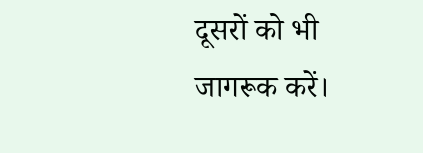दूसरों को भी जागरूक करें।